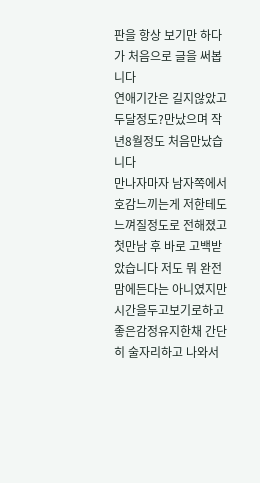판을 항상 보기만 하다가 처음으로 글을 써봅니다
연애기간은 길지않았고 두달정도?만났으며 작년8월정도 처음만났습니다
만나자마자 남자쪽에서 호감느끼는게 저한테도 느껴질정도로 전해졌고
첫만남 후 바로 고백받았습니다 저도 뭐 완전맘에든다는 아니였지만 시간을두고보기로하고
좋은감정유지한채 간단히 술자리하고 나와서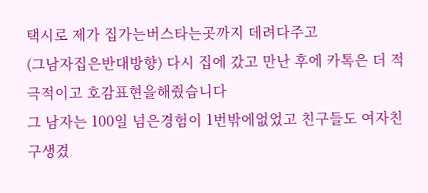택시로 제가 집가는버스타는곳까지 데려다주고
(그남자집은반대방향) 다시 집에 갔고 만난 후에 카톡은 더 적극적이고 호감표현을해줬습니다
그 남자는 100일 넘은경험이 1번밖에없었고 친구들도 여자친구생겼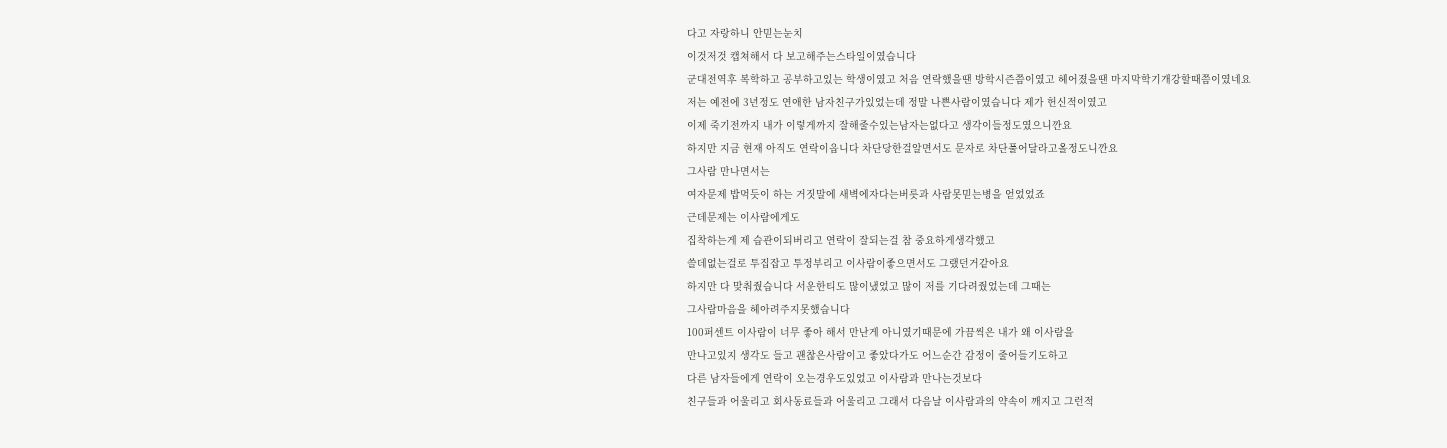다고 자랑하니 안믿는눈치
이것저것 캡쳐해서 다 보고해주는스타일이였습니다
군대전역후 복학하고 공부하고있는 학생이였고 처음 연락했을땐 방학시즌쯤이였고 헤어졌을땐 마지막학기개강할때쯤이였네요
저는 예전에 3년정도 연애한 남자친구가있었는데 정말 나쁜사람이였습니다 제가 헌신적이였고
이제 죽기전까지 내가 이렇게까지 잘해줄수있는남자는없다고 생각이들정도였으니깐요
하지만 지금 현재 아직도 연락이옵니다 차단당한걸알면서도 문자로 차단풀어달라고올정도니깐요
그사람 만나면서는
여자문제 밥먹듯이 하는 거짓말에 새벽에자다는버릇과 사람못믿는병을 얻었었죠
근데문제는 이사람에게도
집착하는게 제 습관이되버리고 연락이 잘되는걸 참 중요하게생각했고
쓸데없는걸로 투집잡고 투정부리고 이사람이좋으면서도 그랬던거같아요
하지만 다 맞춰줬습니다 서운한티도 많이냈었고 많이 저를 기다려줬었는데 그때는
그사람마음을 헤아려주지못했습니다
100퍼센트 이사람이 너무 좋아 해서 만난게 아니였기때문에 가끔씩은 내가 왜 이사람을
만나고있지 생각도 들고 괜찮은사람이고 좋았다가도 어느순간 감정이 줄어들기도하고
다른 남자들에게 연락이 오는경우도있었고 이사람과 만나는것보다
친구들과 어울리고 회사동료들과 어울리고 그래서 다음날 이사람과의 약속이 깨지고 그런적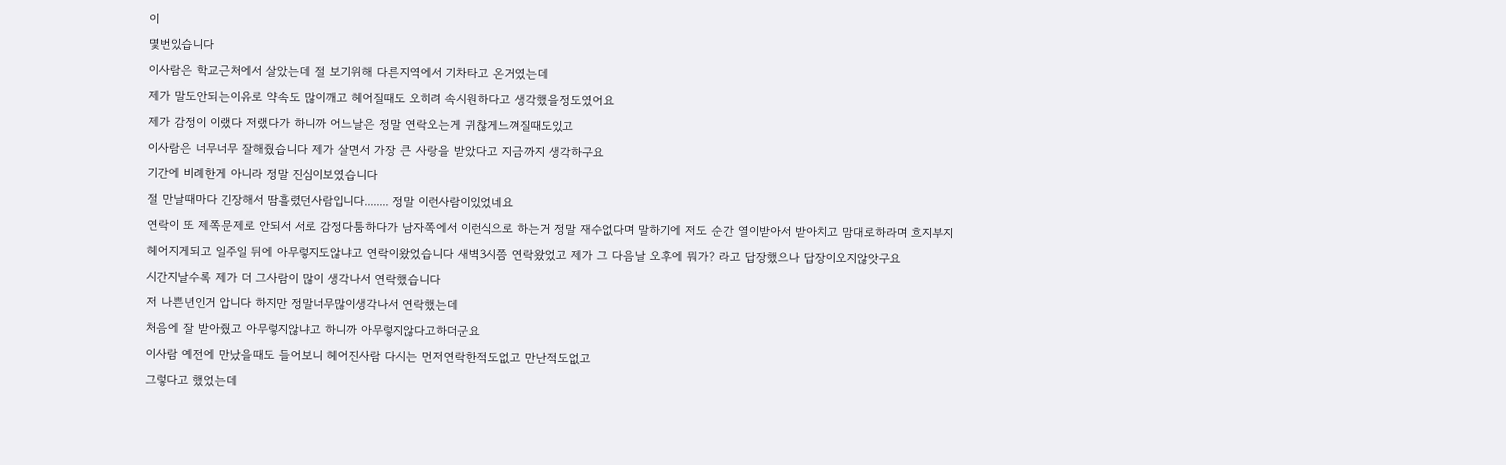이
몇번있습니다
이사람은 학교근처에서 살았는데 절 보기위해 다른지역에서 기차타고 온거였는데
제가 말도안되는이유로 약속도 많이깨고 헤어질때도 오히려 속시원하다고 생각했을정도였어요
제가 감정이 이랬다 저랬다가 하니까 어느날은 정말 연락오는게 귀찮게느껴질때도있고
이사람은 너무너무 잘해줬습니다 제가 살면서 가장 큰 사랑을 받았다고 지금까지 생각하구요
기간에 비례한게 아니라 정말 진심이보였습니다
절 만날때마다 긴장해서 땀흘렸던사람입니다........ 정말 이런사람이있었네요
연락이 또 제쪽문제로 안되서 서로 감정다툼하다가 남자쪽에서 이런식으로 하는거 정말 재수없다며 말하기에 저도 순간 열이받아서 받아치고 맘대로하라며 흐지부지 헤어지게되고 일주일 뒤에 아무렇지도않냐고 연락이왔었습니다 새벽3시쯤 연락왔었고 제가 그 다음날 오후에 뭐가? 라고 답장했으나 답장이오지않앗구요
시간지날수록 제가 더 그사람이 많이 생각나서 연락했습니다
저 나쁜년인거 압니다 하지만 정말너무많이생각나서 연락했는데
처음에 잘 받아줬고 아무렇지않냐고 하니까 아무렇지않다고하더군요
이사람 예전에 만났을때도 들어보니 헤어진사람 다시는 먼저연락한적도없고 만난적도없고
그렇다고 했었는데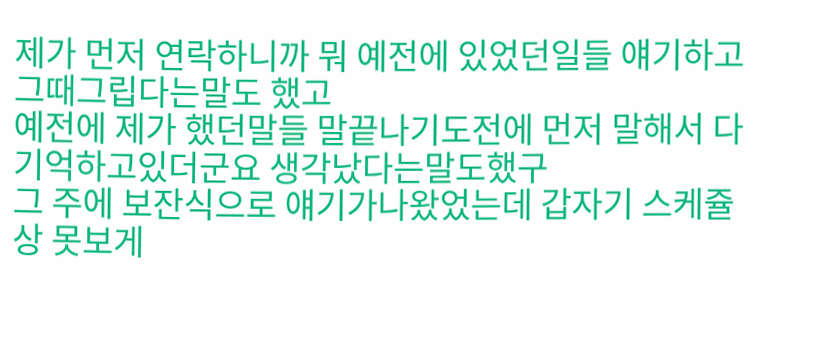제가 먼저 연락하니까 뭐 예전에 있었던일들 얘기하고 그때그립다는말도 했고
예전에 제가 했던말들 말끝나기도전에 먼저 말해서 다 기억하고있더군요 생각났다는말도했구
그 주에 보잔식으로 얘기가나왔었는데 갑자기 스케쥴상 못보게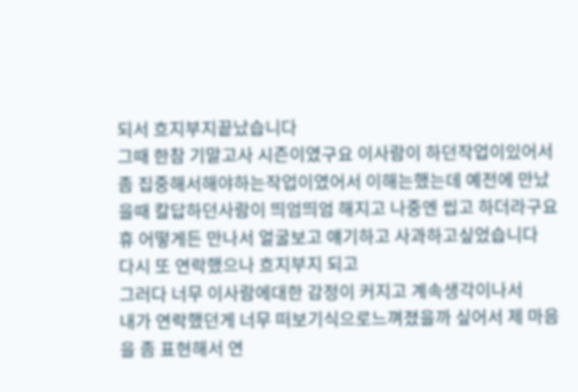되서 흐지부지끝났습니다
그때 한참 기말고사 시즌이였구요 이사람이 하던작업이있어서 좀 집중해서해야하는작업이였어서 이해는했는데 예전에 만났을때 칼답하던사람이 띄엄띄엄 해지고 나중엔 씹고 하더라구요
휴 어떻게든 만나서 얼굴보고 얘기하고 사과하고싶었습니다
다시 또 연락했으나 흐지부지 되고
그러다 너무 이사람에대한 감정이 커지고 계속생각이나서
내가 연락했던게 너무 떠보기식으로느껴졌을까 싶어서 제 마음을 좀 표현해서 연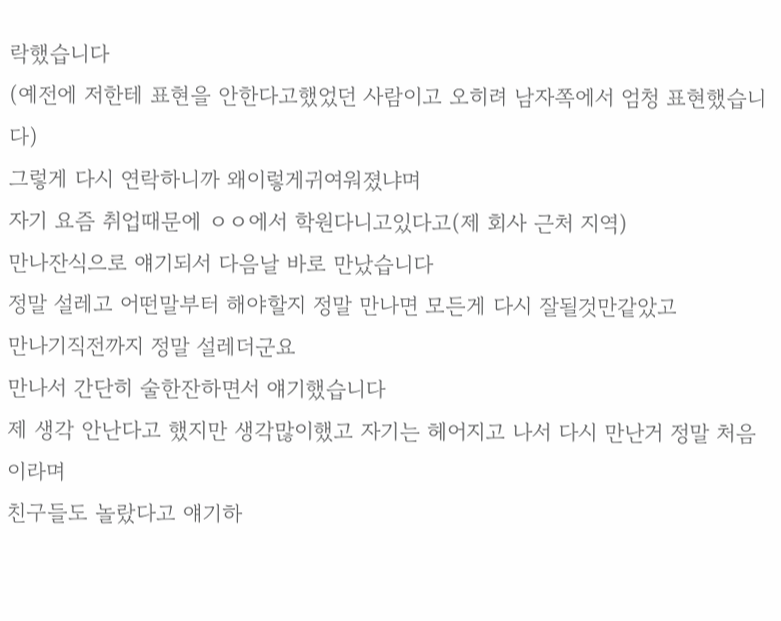락했습니다
(예전에 저한테 표현을 안한다고했었던 사람이고 오히려 남자쪽에서 엄청 표현했습니다)
그렇게 다시 연락하니까 왜이렇게귀여워졌냐며
자기 요즘 취업때문에 ㅇㅇ에서 학원다니고있다고(제 회사 근처 지역)
만나잔식으로 얘기되서 다음날 바로 만났습니다
정말 설레고 어떤말부터 해야할지 정말 만나면 모든게 다시 잘될것만같았고
만나기직전까지 정말 설레더군요
만나서 간단히 술한잔하면서 얘기했습니다
제 생각 안난다고 했지만 생각많이했고 자기는 헤어지고 나서 다시 만난거 정말 처음이라며
친구들도 놀랐다고 얘기하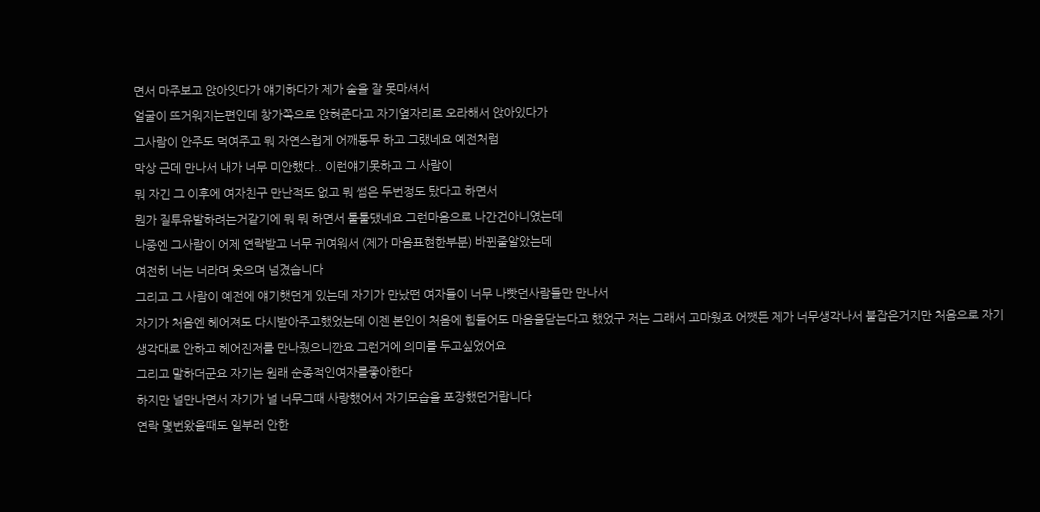면서 마주보고 앉아잇다가 얘기하다가 제가 술을 잘 못마셔서
얼굴이 뜨거워지는편인데 창가쪽으로 앉혀준다고 자기옆자리로 오라해서 앉아있다가
그사람이 안주도 먹여주고 뭐 자연스럽게 어깨동무 하고 그랬네요 예전처럼
막상 근데 만나서 내가 너무 미안했다.. 이런얘기못하고 그 사람이
뭐 자긴 그 이후에 여자친구 만난적도 없고 뭐 썸은 두번정도 탔다고 하면서
뭔가 질투유발하려는거같기에 뭐 뭐 하면서 툴툴댔네요 그런마음으로 나간건아니였는데
나중엔 그사람이 어제 연락받고 너무 귀여워서 (제가 마음표현한부분) 바뀐줄알았는데
여전히 너는 너라며 웃으며 넘겼습니다
그리고 그 사람이 예전에 얘기햇던게 있는데 자기가 만났떤 여자들이 너무 나빳던사람들만 만나서
자기가 처음엔 헤어져도 다시받아주고했었는데 이젠 본인이 처음에 힘들어도 마음을닫는다고 했었구 저는 그래서 고마웠죠 어쨋든 제가 너무생각나서 붙잡은거지만 처음으로 자기 생각대로 안하고 헤어진저를 만나줬으니깐요 그런거에 의미를 두고싶었어요
그리고 말하더군요 자기는 원래 순종적인여자를좋아한다
하지만 널만나면서 자기가 널 너무그때 사랑했어서 자기모습을 포장했던거랍니다
연락 몇번왔을때도 일부러 안한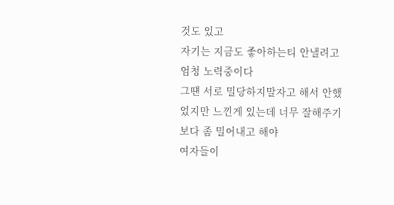것도 있고
자기는 지금도 좋아하는티 안낼려고 엄청 노력중이다
그떈 서로 밀당하지말자고 해서 안했었지만 느낀게 있는데 너무 잘해주기보다 좀 밀어내고 해야
여자들이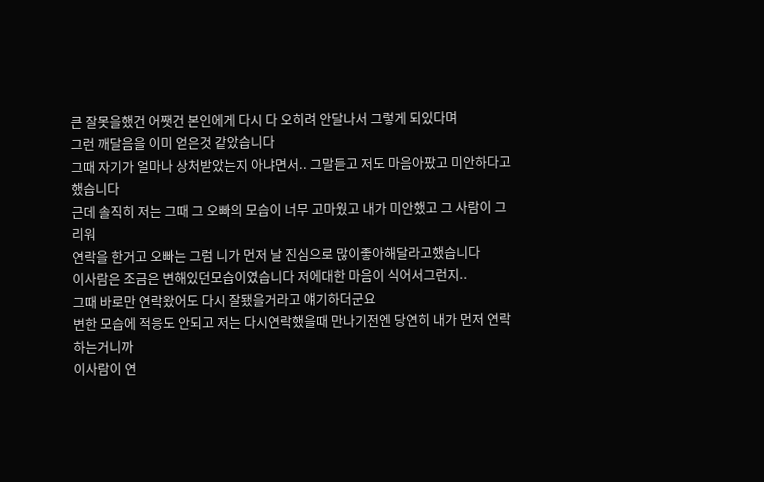큰 잘못을했건 어쨋건 본인에게 다시 다 오히려 안달나서 그렇게 되있다며
그런 깨달음을 이미 얻은것 같았습니다
그때 자기가 얼마나 상처받았는지 아냐면서.. 그말듣고 저도 마음아팠고 미안하다고했습니다
근데 솔직히 저는 그때 그 오빠의 모습이 너무 고마웠고 내가 미안했고 그 사람이 그리워
연락을 한거고 오빠는 그럼 니가 먼저 날 진심으로 많이좋아해달라고했습니다
이사람은 조금은 변해있던모습이였습니다 저에대한 마음이 식어서그런지..
그때 바로만 연락왔어도 다시 잘됐을거라고 얘기하더군요
변한 모습에 적응도 안되고 저는 다시연락했을때 만나기전엔 당연히 내가 먼저 연락하는거니까
이사람이 연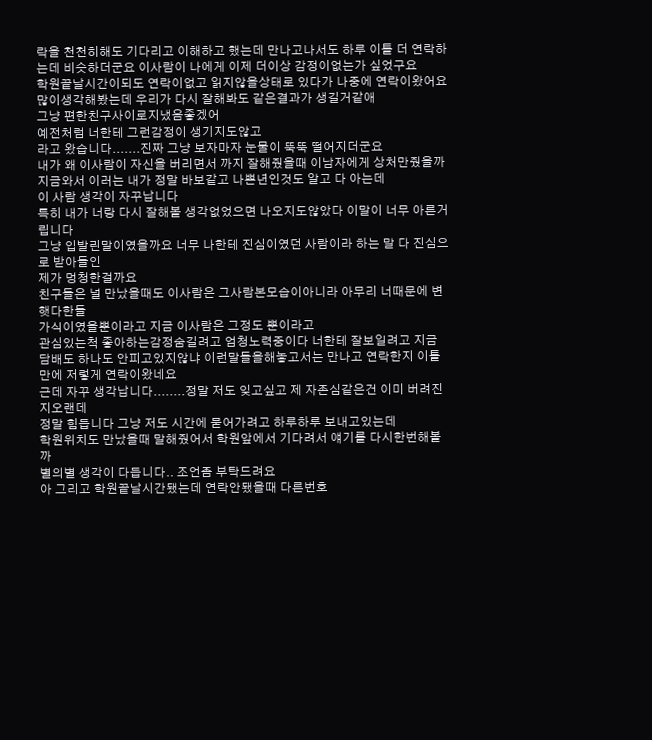락을 천천히해도 기다리고 이해하고 했는데 만나고나서도 하루 이틀 더 연락하는데 비슷하더군요 이사람이 나에게 이제 더이상 감정이없는가 싶었구요
학원끝날시간이되도 연락이없고 읽지않을상태로 있다가 나중에 연락이왔어요
많이생각해봤는데 우리가 다시 잘해봐도 같은결과가 생길거같애
그냥 편한친구사이로지냈음좋겠어
예전처럼 너한테 그런감정이 생기지도않고
라고 왔습니다.......진짜 그냥 보자마자 눈물이 뚝뚝 떨어지더군요
내가 왜 이사람이 자신을 버리면서 까지 잘해줬을때 이남자에게 상처만줬을까
지금와서 이러는 내가 정말 바보같고 나쁜년인것도 알고 다 아는데
이 사람 생각이 자꾸납니다
특히 내가 너랑 다시 잘해볼 생각없었으면 나오지도않았다 이말이 너무 아른거립니다
그냥 입발린말이였을까요 너무 나한테 진심이였던 사람이라 하는 말 다 진심으로 받아들인
제가 멍청한걸까요
친구들은 널 만났을때도 이사람은 그사람본모습이아니라 아무리 너때문에 변햇다한들
가식이였을뿐이라고 지금 이사람은 그정도 뿐이라고
관심있는척 좋아하는감정숨길려고 엄청노력중이다 너한테 잘보일려고 지금 담배도 하나도 안피고있지않냐 이런말들을해놓고서는 만나고 연락한지 이틀만에 저렇게 연락이왔네요
근데 자꾸 생각납니다........정말 저도 잊고싶고 제 자존심같은건 이미 버려진지오랜데
정말 힘듭니다 그냥 저도 시간에 묻어가려고 하루하루 보내고있는데
학원위치도 만났을때 말해줬어서 학원앞에서 기다려서 얘기를 다시한번해볼까
별의별 생각이 다듭니다.. 조언좀 부탁드려요
아 그리고 학원끝날시간됐는데 연락안됐을때 다른번호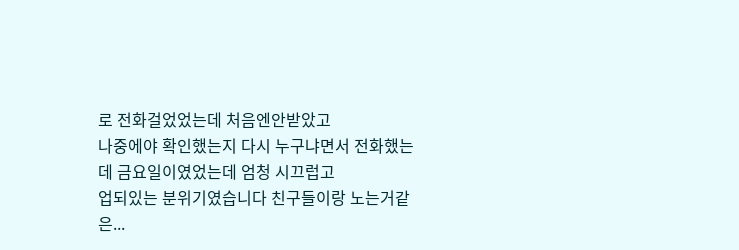로 전화걸었었는데 처음엔안받았고
나중에야 확인했는지 다시 누구냐면서 전화했는데 금요일이였었는데 엄청 시끄럽고
업되있는 분위기였습니다 친구들이랑 노는거같은...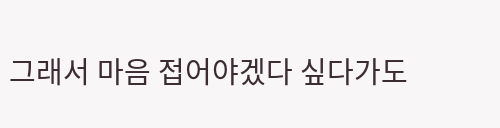그래서 마음 접어야겠다 싶다가도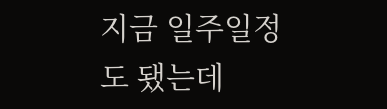지금 일주일정도 됐는데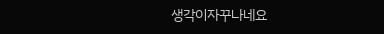생각이자꾸나네요